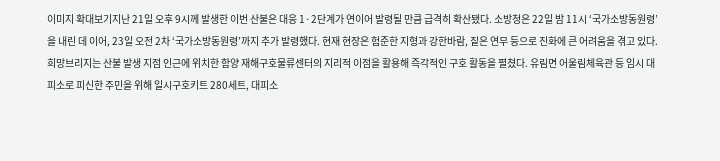이미지 확대보기지난 21일 오후 9시께 발생한 이번 산불은 대응 1·2단계가 연이어 발령될 만큼 급격히 확산됐다. 소방청은 22일 밤 11시 ‘국가소방동원령’을 내린 데 이어, 23일 오전 2차 ‘국가소방동원령’까지 추가 발령했다. 현재 현장은 험준한 지형과 강한바람, 짙은 연무 등으로 진화에 큰 어려움을 겪고 있다.
희망브리지는 산불 발생 지점 인근에 위치한 함양 재해구호물류센터의 지리적 이점을 활용해 즉각적인 구호 활동을 펼쳤다. 유림면 어울림체육관 등 임시 대피소로 피신한 주민을 위해 일시구호키트 280세트, 대피소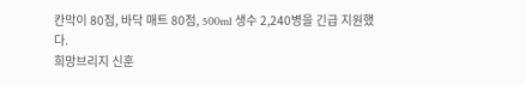칸막이 80점, 바닥 매트 80점, 500ml 생수 2,240병을 긴급 지원했다.
희망브리지 신훈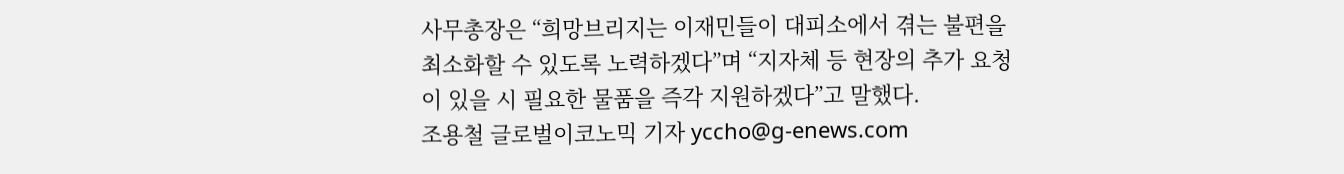사무총장은 “희망브리지는 이재민들이 대피소에서 겪는 불편을 최소화할 수 있도록 노력하겠다”며 “지자체 등 현장의 추가 요청이 있을 시 필요한 물품을 즉각 지원하겠다”고 말했다.
조용철 글로벌이코노믹 기자 yccho@g-enews.com